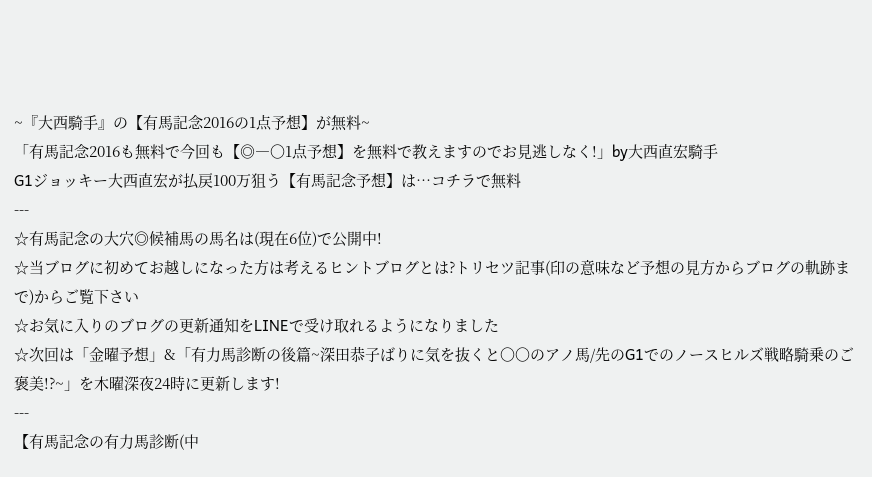~『大西騎手』の【有馬記念2016の1点予想】が無料~
「有馬記念2016も無料で今回も【◎―〇1点予想】を無料で教えますのでお見逃しなく!」by大西直宏騎手
G1ジョッキー大西直宏が払戻100万狙う【有馬記念予想】は…コチラで無料
---
☆有馬記念の大穴◎候補馬の馬名は(現在6位)で公開中!
☆当ブログに初めてお越しになった方は考えるヒントブログとは?トリセツ記事(印の意味など予想の見方からブログの軌跡まで)からご覧下さい
☆お気に入りのブログの更新通知をLINEで受け取れるようになりました
☆次回は「金曜予想」&「有力馬診断の後篇~深田恭子ばりに気を抜くと〇〇のアノ馬/先のG1でのノースヒルズ戦略騎乗のご褒美!?~」を木曜深夜24時に更新します!
---
【有馬記念の有力馬診断(中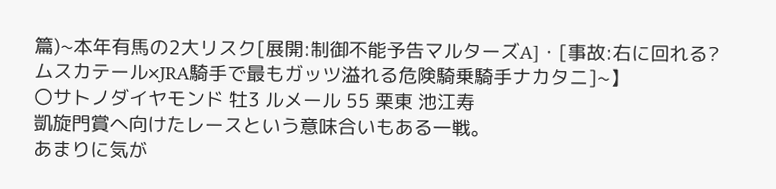篇)~本年有馬の2大リスク[展開:制御不能予告マルターズA]・[事故:右に回れる?ムスカテール×JRA騎手で最もガッツ溢れる危険騎乗騎手ナカタニ]~】
〇サトノダイヤモンド 牡3 ルメール 55 栗東 池江寿
凱旋門賞へ向けたレースという意味合いもある一戦。
あまりに気が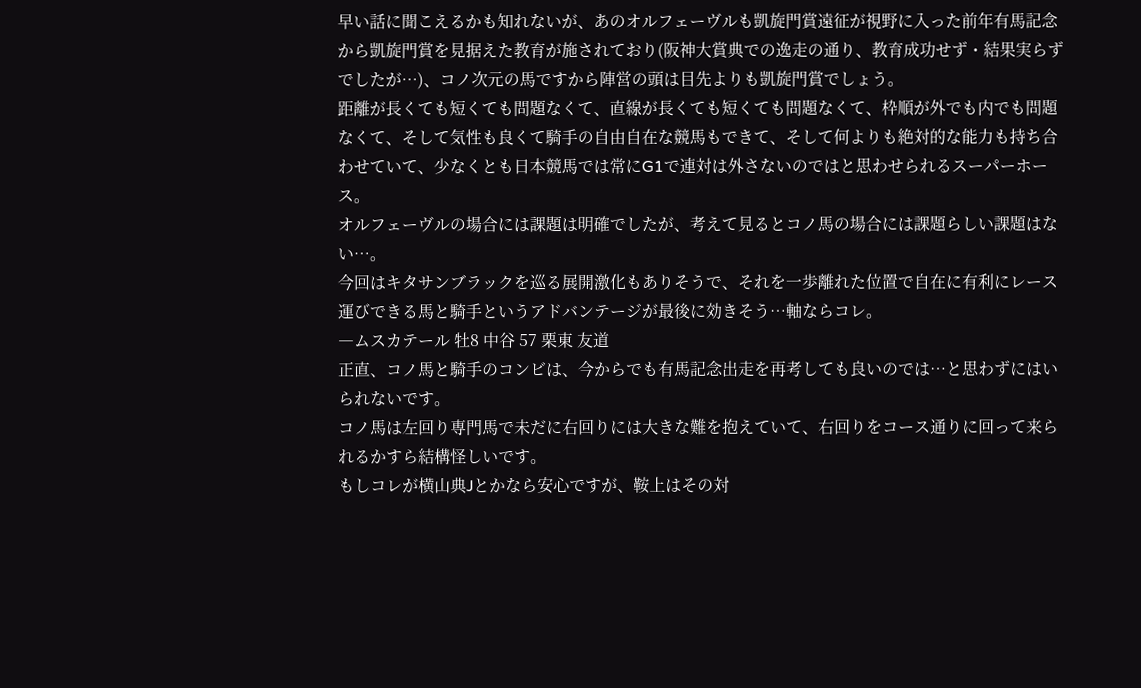早い話に聞こえるかも知れないが、あのオルフェーヴルも凱旋門賞遠征が視野に入った前年有馬記念から凱旋門賞を見据えた教育が施されており(阪神大賞典での逸走の通り、教育成功せず・結果実らずでしたが…)、コノ次元の馬ですから陣営の頭は目先よりも凱旋門賞でしょう。
距離が長くても短くても問題なくて、直線が長くても短くても問題なくて、枠順が外でも内でも問題なくて、そして気性も良くて騎手の自由自在な競馬もできて、そして何よりも絶対的な能力も持ち合わせていて、少なくとも日本競馬では常にG1で連対は外さないのではと思わせられるスーパーホース。
オルフェーヴルの場合には課題は明確でしたが、考えて見るとコノ馬の場合には課題らしい課題はない…。
今回はキタサンブラックを巡る展開激化もありそうで、それを一歩離れた位置で自在に有利にレース運びできる馬と騎手というアドバンテージが最後に効きそう…軸ならコレ。
―ムスカテール 牡8 中谷 57 栗東 友道
正直、コノ馬と騎手のコンビは、今からでも有馬記念出走を再考しても良いのでは…と思わずにはいられないです。
コノ馬は左回り専門馬で未だに右回りには大きな難を抱えていて、右回りをコース通りに回って来られるかすら結構怪しいです。
もしコレが横山典Jとかなら安心ですが、鞍上はその対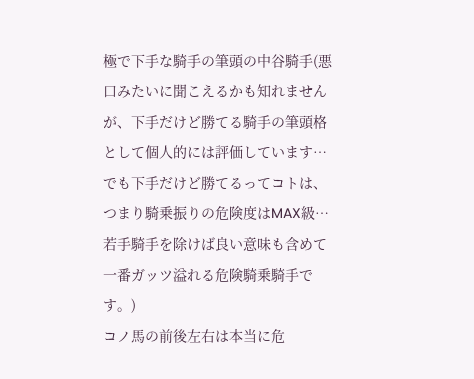極で下手な騎手の筆頭の中谷騎手(悪口みたいに聞こえるかも知れませんが、下手だけど勝てる騎手の筆頭格として個人的には評価しています…でも下手だけど勝てるってコトは、つまり騎乗振りの危険度はMAX級…若手騎手を除けば良い意味も含めて一番ガッツ溢れる危険騎乗騎手です。)
コノ馬の前後左右は本当に危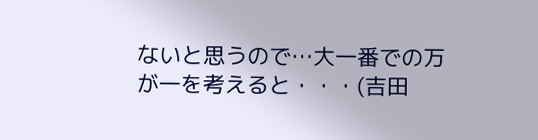ないと思うので…大一番での万が一を考えると・・・(吉田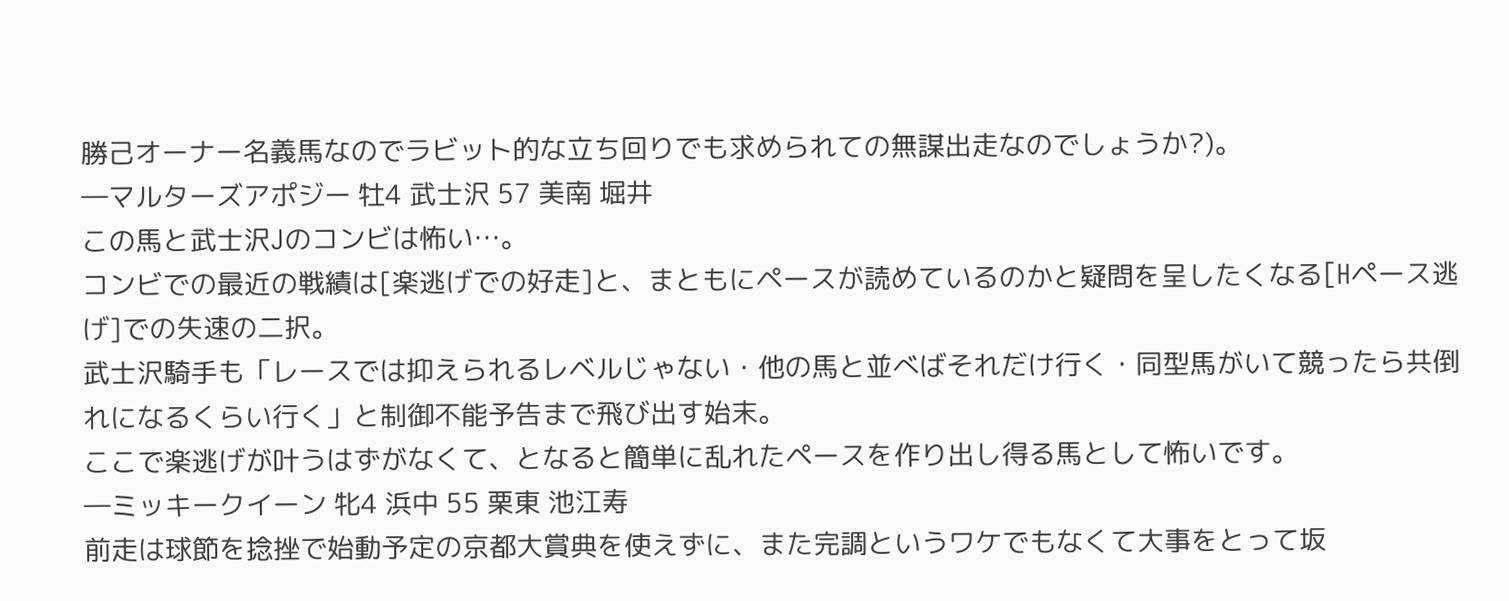勝己オーナー名義馬なのでラビット的な立ち回りでも求められての無謀出走なのでしょうか?)。
―マルターズアポジー 牡4 武士沢 57 美南 堀井
この馬と武士沢Jのコンビは怖い…。
コンビでの最近の戦績は[楽逃げでの好走]と、まともにペースが読めているのかと疑問を呈したくなる[Hペース逃げ]での失速の二択。
武士沢騎手も「レースでは抑えられるレベルじゃない・他の馬と並べばそれだけ行く・同型馬がいて競ったら共倒れになるくらい行く」と制御不能予告まで飛び出す始末。
ここで楽逃げが叶うはずがなくて、となると簡単に乱れたペースを作り出し得る馬として怖いです。
―ミッキークイーン 牝4 浜中 55 栗東 池江寿
前走は球節を捻挫で始動予定の京都大賞典を使えずに、また完調というワケでもなくて大事をとって坂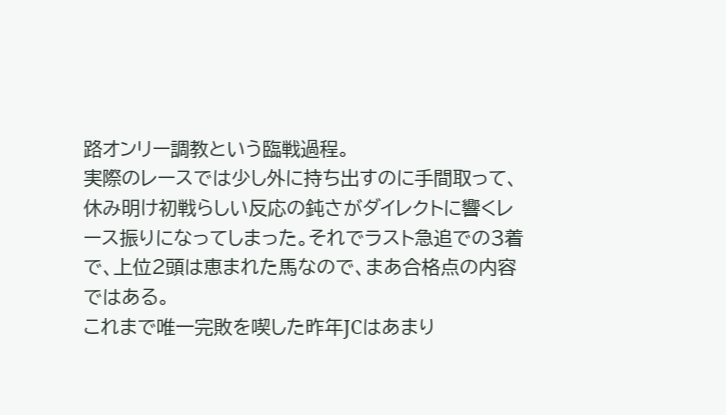路オンリー調教という臨戦過程。
実際のレースでは少し外に持ち出すのに手間取って、休み明け初戦らしい反応の鈍さがダイレクトに響くレース振りになってしまった。それでラスト急追での3着で、上位2頭は恵まれた馬なので、まあ合格点の内容ではある。
これまで唯一完敗を喫した昨年JCはあまり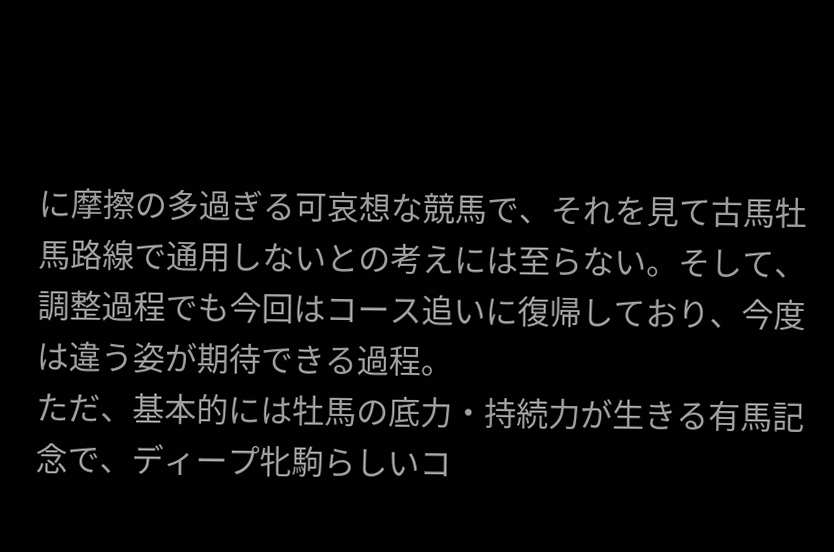に摩擦の多過ぎる可哀想な競馬で、それを見て古馬牡馬路線で通用しないとの考えには至らない。そして、調整過程でも今回はコース追いに復帰しており、今度は違う姿が期待できる過程。
ただ、基本的には牡馬の底力・持続力が生きる有馬記念で、ディープ牝駒らしいコ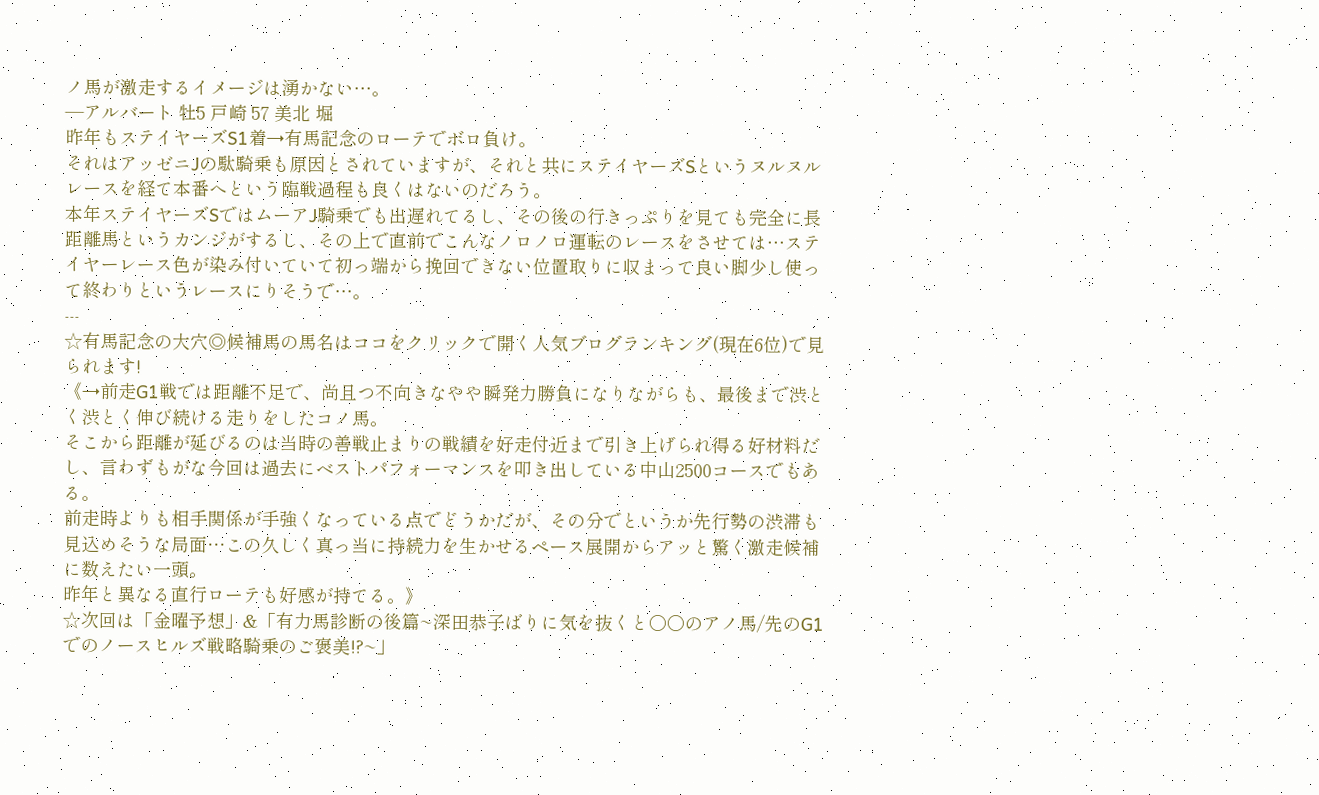ノ馬が激走するイメージは湧かない…。
―アルバート 牡5 戸崎 57 美北 堀
昨年もステイヤーズS1着→有馬記念のローテでボロ負け。
それはアッゼニJの駄騎乗も原因とされていますが、それと共にステイヤーズSというヌルヌルレースを経て本番へという臨戦過程も良くはないのだろう。
本年ステイヤーズSではムーアJ騎乗でも出遅れてるし、その後の行きっぷりを見ても完全に長距離馬というカンジがするし、その上で直前でこんなノロノロ運転のレースをさせては…ステイヤーレース色が染み付いていて初っ端から挽回できない位置取りに収まって良い脚少し使って終わりというレースにりそうで…。
---
☆有馬記念の大穴◎候補馬の馬名はココをクリックで開く人気ブログランキング(現在6位)で見られます!
《→前走G1戦では距離不足で、尚且つ不向きなやや瞬発力勝負になりながらも、最後まで渋とく渋とく伸び続ける走りをしたコノ馬。
そこから距離が延びるのは当時の善戦止まりの戦績を好走付近まで引き上げられ得る好材料だし、言わずもがな今回は過去にベストパフォーマンスを叩き出している中山2500コースでもある。
前走時よりも相手関係が手強くなっている点でどうかだが、その分でというか先行勢の渋滞も見込めそうな局面…この久しく真っ当に持続力を生かせるペース展開からアッと驚く激走候補に数えたい一頭。
昨年と異なる直行ローテも好感が持てる。》
☆次回は「金曜予想」&「有力馬診断の後篇~深田恭子ばりに気を抜くと〇〇のアノ馬/先のG1でのノースヒルズ戦略騎乗のご褒美!?~」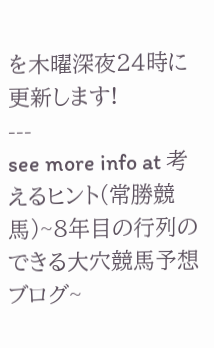を木曜深夜24時に更新します!
---
see more info at 考えるヒント(常勝競馬)~8年目の行列のできる大穴競馬予想ブログ~